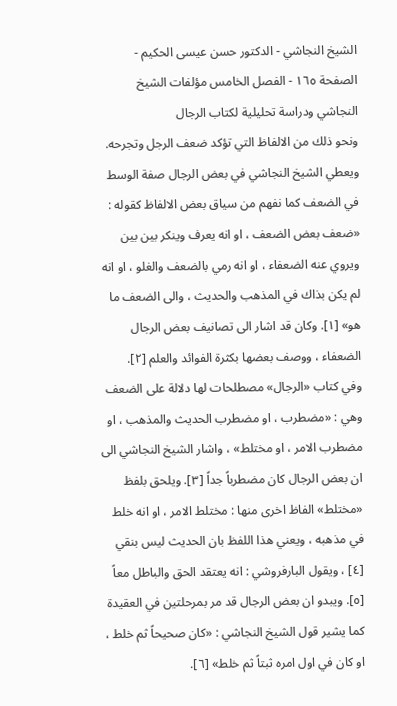الشيخ النجاشي - الدكتور حسن عيسى الحكيم - الصفحة ١٦٥ - الفصل الخامس مؤلفات الشيخ النجاشي ودراسة تحليلية لكتاب الرجال
ونحو ذلك من الالفاظ التي تؤكد ضعف الرجل وتجرحه. ويعطي الشيخ النجاشي في بعض الرجال صفة الوسط في الضعف كما نفهم من سياق بعض الالفاظ كقوله : «ضعف بعض الضعف ، او انه يعرف وينكر بين بين ويروي عنه الضعفاء ، او انه رمي بالضعف والغلو ، او انه لم يكن بذاك في المذهب والحديث ، والى الضعف ما هو» [١]. وكان قد اشار الى تصانيف بعض الرجال الضعفاء ، ووصف بعضها بكثرة الفوائد والعلم [٢].
وفي كتاب «الرجال» مصطلحات لها دلالة على الضعف وهي : «مضطرب ، او مضطرب الحديث والمذهب ، او مضطرب الامر ، او مختلط» ، واشار الشيخ النجاشي الى ان بعض الرجال كان مضطرباً جداً [٣]. ويلحق بلفظ «مختلط» الفاظ اخرى منها : مختلط الامر ، او انه خلط في مذهبه ، ويعني هذا اللفظ بان الحديث ليس بنقي [٤] ، ويقول البارفروشي : انه يعتقد الحق والباطل معاً [٥]. ويبدو ان بعض الرجال قد مر بمرحلتين في العقيدة كما يشير قول الشيخ النجاشي : «كان صحيحاً ثم خلط ، او كان في اول امره ثبتاً ثم خلط» [٦].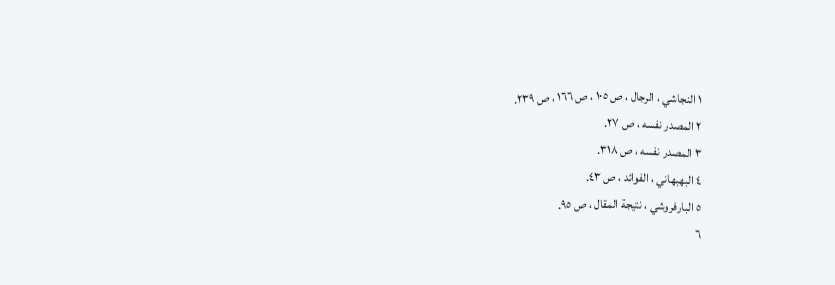١ النجاشي ، الرجال ، ص ١٠٥ ، ص ١٦٦ ، ص ٢٣٩.
٢ المصدر نفسه ، ص ٢٧.
٣ المصدر نفسه ، ص ٣١٨.
٤ البهبهاني ، الفوائد ، ص ٤٣.
٥ البارفروشي ، نتيجة المقال ، ص ٩٥.
٦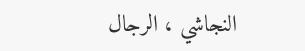النجاشي ، الرجال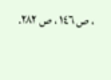، ص ١٤٦ ، ص ٢٨٢.